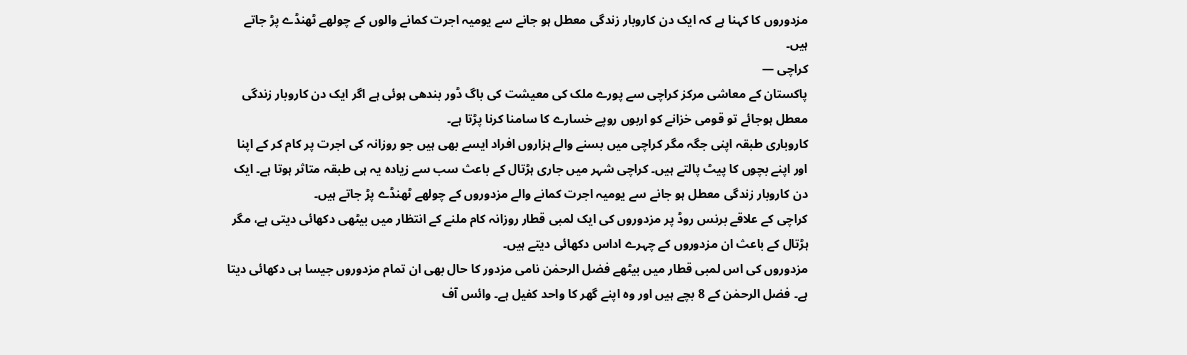مزدوروں کا کہنا ہے کہ ایک دن کاروبار زندگی معطل ہو جانے سے یومیہ اجرت کمانے والوں کے چولھے ٹھنڈے پڑ جاتے ہیں۔
کراچی —
پاکستان کے معاشی مرکز کراچی سے پورے ملک کی معیشت کی باگ ڈور بندھی ہوئی ہے اگر ایک دن کاروبار زندگی معطل ہوجائے تو قومی خزانے کو اربوں روپے خسارے کا سامنا کرنا پڑتا ہے۔
کاروباری طبقہ اپنی جگہ مگر کراچی میں بسنے والے ہزاروں افراد ایسے بھی ہیں جو روزانہ کی اجرت پر کام کر کے اپنا اور اپنے بچوں کا پیٹ پالتے ہیں۔ کراچی شہر میں جاری ہڑتال کے باعث سب سے زیادہ یہ ہی طبقہ متاثر ہوتا ہے۔ ایک دن کاروبار زندگی معطل ہو جانے سے یومیہ اجرت کمانے والے مزدوروں کے چولھے ٹھنڈے پڑ جاتے ہیں۔
کراچی کے علاقے برنس روڈ پر مزدوروں کی ایک لمبی قطار روزانہ کام ملنے کے انتظار میں بیٹھی دکھائی دیتی ہے، مگر ہڑتال کے باعث ان مزدوروں کے چہرے اداس دکھائی دیتے ہیں۔
مزدوروں کی اس لمبی قطار میں بیٹھے فضل الرحمٰن نامی مزدور کا حال بھی ان تمام مزدوروں جیسا ہی دکھائی دیتا ہے۔ فضل الرحمٰن کے 8 بچے ہیں اور وہ اپنے گھر کا واحد کفیل ہے۔ وائس آف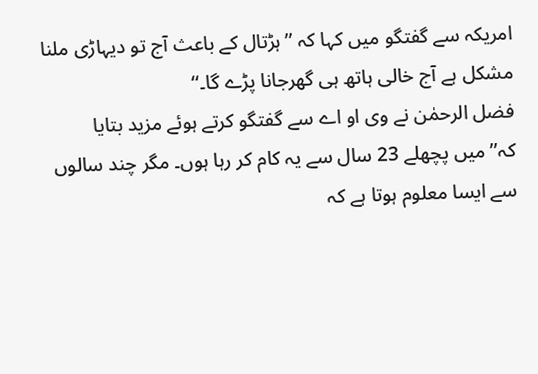امریکہ سے گفتگو میں کہا کہ ’’ہڑتال کے باعث آج تو دیہاڑی ملنا مشکل ہے آج خالی ہاتھ ہی گھرجانا پڑے گا۔‘‘
فضل الرحمٰن نے وی او اے سے گفتگو کرتے ہوئے مزید بتایا کہ’’میں پچھلے 23 سال سے یہ کام کر رہا ہوں۔ مگر چند سالوں سے ایسا معلوم ہوتا ہے کہ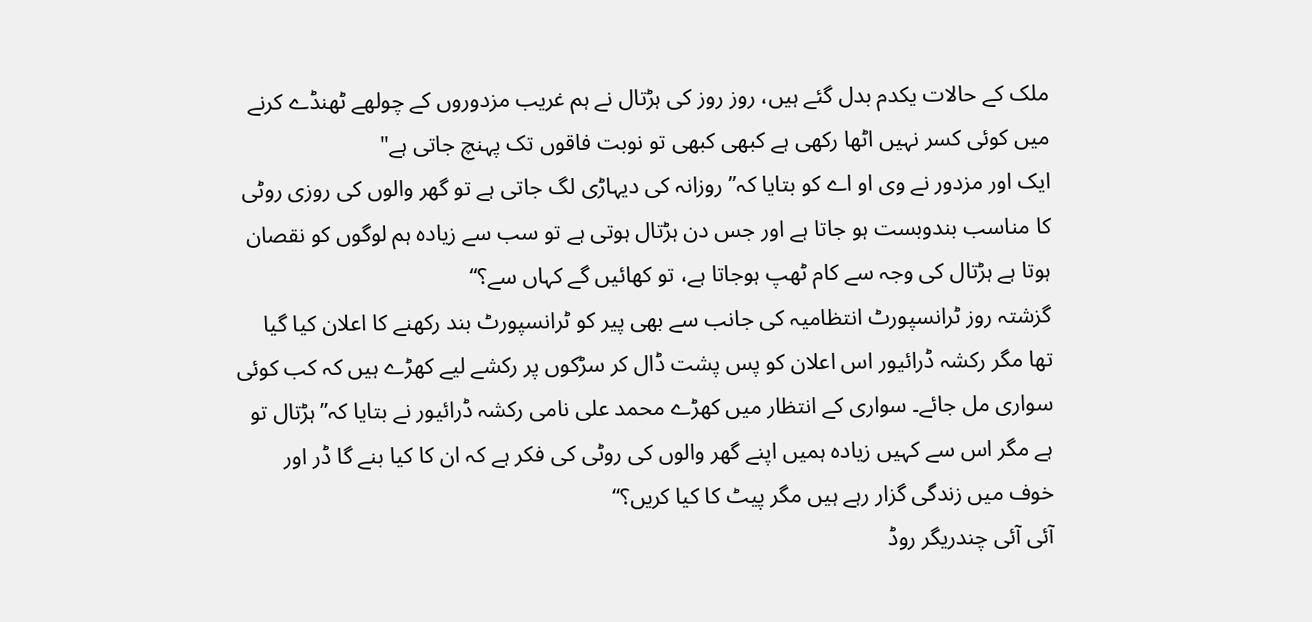ملک کے حالات یکدم بدل گئے ہیں، روز روز کی ہڑتال نے ہم غریب مزدوروں کے چولھے ٹھنڈے کرنے میں کوئی کسر نہیں اٹھا رکھی ہے کبھی کبھی تو نوبت فاقوں تک پہنچ جاتی ہے"
ایک اور مزدور نے وی او اے کو بتایا کہ’’ روزانہ کی دیہاڑی لگ جاتی ہے تو گھر والوں کی روزی روٹی کا مناسب بندوبست ہو جاتا ہے اور جس دن ہڑتال ہوتی ہے تو سب سے زیادہ ہم لوگوں کو نقصان ہوتا ہے ہڑتال کی وجہ سے کام ٹھپ ہوجاتا ہے، تو کھائیں گے کہاں سے؟‘‘
گزشتہ روز ٹرانسپورٹ انتظامیہ کی جانب سے بھی پیر کو ٹرانسپورٹ بند رکھنے کا اعلان کیا گیا تھا مگر رکشہ ڈرائیور اس اعلان کو پس پشت ڈال کر سڑکوں پر رکشے لیے کھڑے ہیں کہ کب کوئی سواری مل جائے۔ سواری کے انتظار میں کھڑے محمد علی نامی رکشہ ڈرائیور نے بتایا کہ’’ہڑتال تو ہے مگر اس سے کہیں زیادہ ہمیں اپنے گھر والوں کی روٹی کی فکر ہے کہ ان کا کیا بنے گا ڈر اور خوف میں زندگی گزار رہے ہیں مگر پیٹ کا کیا کریں؟‘‘
آئی آئی چندریگر روڈ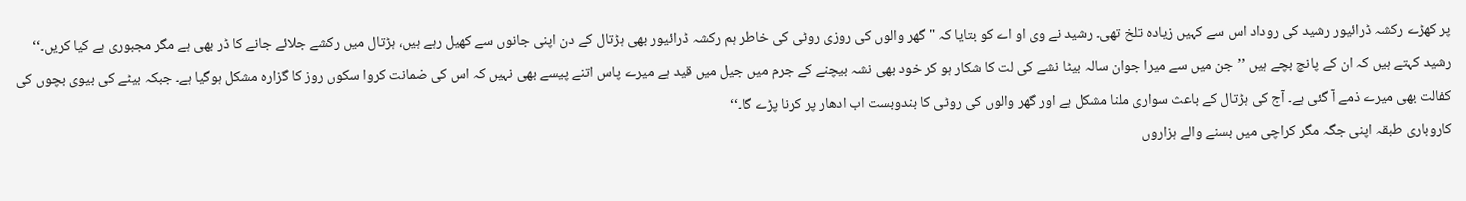پر کھڑے رکشہ ڈرائیور رشید کی روداد اس سے کہیں زیادہ تلخ تھی۔ رشید نے وی او اے کو بتایا کہ " گھر والوں کی روزی روٹی کی خاطر ہم رکشہ ڈرائیور بھی ہڑتال کے دن اپنی جانوں سے کھیل رہے ہیں، ہڑتال میں رکشے جلائے جانے کا ڈر بھی ہے مگر مجبوری ہے کیا کریں۔‘‘
رشید کہتے ہیں کہ ان کے پانچ بچے ہیں ’’جن میں سے میرا جوان سالہ بیٹا نشے کی لت کا شکار ہو کر خود بھی نشہ بیچنے کے جرم میں جیل میں قید ہے میرے پاس اتنے پیسے بھی نہیں کہ اس کی ضمانت کروا سکوں روز کا گزارہ مشکل ہوگیا ہے۔ جبکہ بیٹے کی بیوی بچوں کی کفالت بھی میرے ذمے آ گئی ہے۔ آج کی ہڑتال کے باعث سواری ملنا مشکل ہے اور گھر والوں کی روٹی کا بندوبست اب ادھار پر کرنا پڑے گا۔‘‘
کاروباری طبقہ اپنی جگہ مگر کراچی میں بسنے والے ہزاروں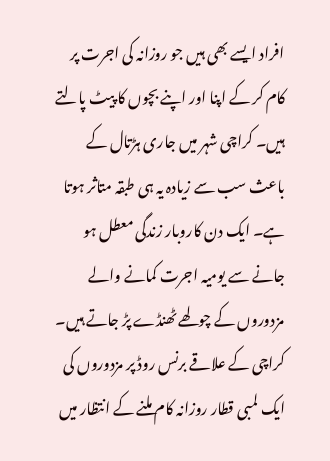افراد ایسے بھی ہیں جو روزانہ کی اجرت پر کام کر کے اپنا اور اپنے بچوں کا پیٹ پالتے ہیں۔ کراچی شہر میں جاری ہڑتال کے باعث سب سے زیادہ یہ ہی طبقہ متاثر ہوتا ہے۔ ایک دن کاروبار زندگی معطل ہو جانے سے یومیہ اجرت کمانے والے مزدوروں کے چولھے ٹھنڈے پڑ جاتے ہیں۔
کراچی کے علاقے برنس روڈ پر مزدوروں کی ایک لمبی قطار روزانہ کام ملنے کے انتظار میں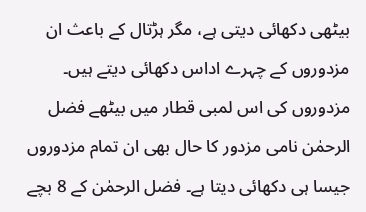بیٹھی دکھائی دیتی ہے، مگر ہڑتال کے باعث ان مزدوروں کے چہرے اداس دکھائی دیتے ہیں۔
مزدوروں کی اس لمبی قطار میں بیٹھے فضل الرحمٰن نامی مزدور کا حال بھی ان تمام مزدوروں جیسا ہی دکھائی دیتا ہے۔ فضل الرحمٰن کے 8 بچے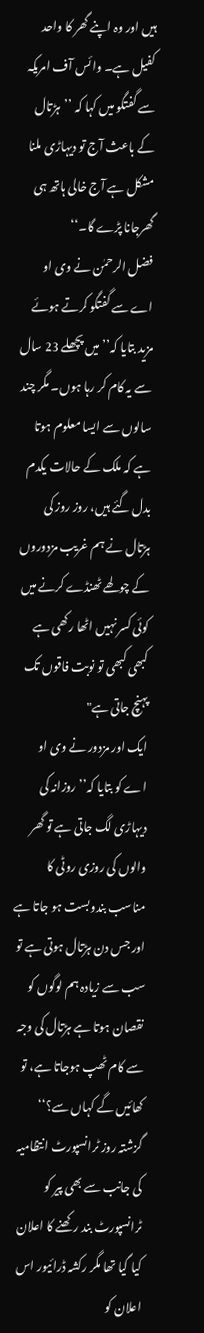ہیں اور وہ اپنے گھر کا واحد کفیل ہے۔ وائس آف امریکہ سے گفتگو میں کہا کہ ’’ہڑتال کے باعث آج تو دیہاڑی ملنا مشکل ہے آج خالی ہاتھ ہی گھرجانا پڑے گا۔‘‘
فضل الرحمٰن نے وی او اے سے گفتگو کرتے ہوئے مزید بتایا کہ’’میں پچھلے 23 سال سے یہ کام کر رہا ہوں۔ مگر چند سالوں سے ایسا معلوم ہوتا ہے کہ ملک کے حالات یکدم بدل گئے ہیں، روز روز کی ہڑتال نے ہم غریب مزدوروں کے چولھے ٹھنڈے کرنے میں کوئی کسر نہیں اٹھا رکھی ہے کبھی کبھی تو نوبت فاقوں تک پہنچ جاتی ہے"
ایک اور مزدور نے وی او اے کو بتایا کہ’’ روزانہ کی دیہاڑی لگ جاتی ہے تو گھر والوں کی روزی روٹی کا مناسب بندوبست ہو جاتا ہے اور جس دن ہڑتال ہوتی ہے تو سب سے زیادہ ہم لوگوں کو نقصان ہوتا ہے ہڑتال کی وجہ سے کام ٹھپ ہوجاتا ہے، تو کھائیں گے کہاں سے؟‘‘
گزشتہ روز ٹرانسپورٹ انتظامیہ کی جانب سے بھی پیر کو ٹرانسپورٹ بند رکھنے کا اعلان کیا گیا تھا مگر رکشہ ڈرائیور اس اعلان کو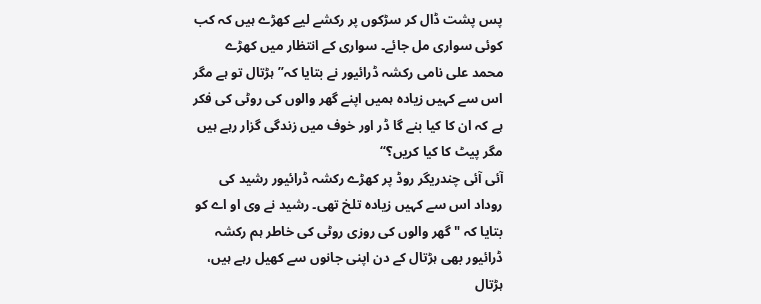پس پشت ڈال کر سڑکوں پر رکشے لیے کھڑے ہیں کہ کب کوئی سواری مل جائے۔ سواری کے انتظار میں کھڑے محمد علی نامی رکشہ ڈرائیور نے بتایا کہ’’ہڑتال تو ہے مگر اس سے کہیں زیادہ ہمیں اپنے گھر والوں کی روٹی کی فکر ہے کہ ان کا کیا بنے گا ڈر اور خوف میں زندگی گزار رہے ہیں مگر پیٹ کا کیا کریں؟‘‘
آئی آئی چندریگر روڈ پر کھڑے رکشہ ڈرائیور رشید کی روداد اس سے کہیں زیادہ تلخ تھی۔ رشید نے وی او اے کو بتایا کہ " گھر والوں کی روزی روٹی کی خاطر ہم رکشہ ڈرائیور بھی ہڑتال کے دن اپنی جانوں سے کھیل رہے ہیں، ہڑتال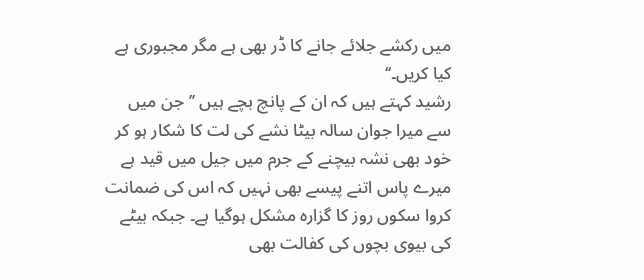میں رکشے جلائے جانے کا ڈر بھی ہے مگر مجبوری ہے کیا کریں۔‘‘
رشید کہتے ہیں کہ ان کے پانچ بچے ہیں ’’جن میں سے میرا جوان سالہ بیٹا نشے کی لت کا شکار ہو کر خود بھی نشہ بیچنے کے جرم میں جیل میں قید ہے میرے پاس اتنے پیسے بھی نہیں کہ اس کی ضمانت کروا سکوں روز کا گزارہ مشکل ہوگیا ہے۔ جبکہ بیٹے کی بیوی بچوں کی کفالت بھی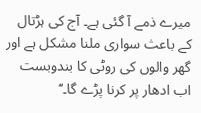میرے ذمے آ گئی ہے۔ آج کی ہڑتال کے باعث سواری ملنا مشکل ہے اور گھر والوں کی روٹی کا بندوبست اب ادھار پر کرنا پڑے گا۔‘‘